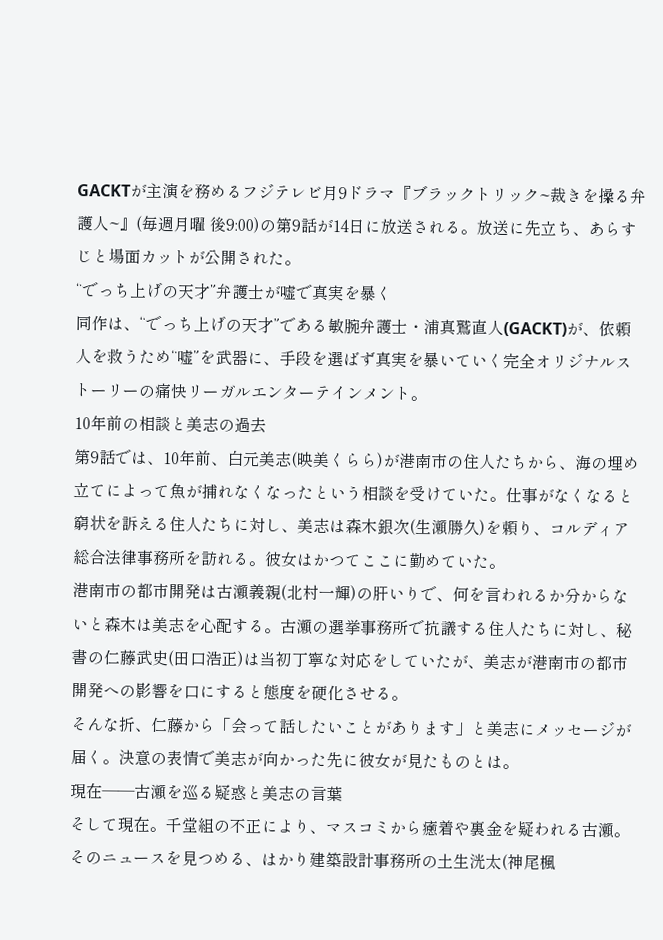GACKTが主演を務めるフジテレビ月9ドラマ『ブラックトリック~裁きを操る弁護人~』(毎週月曜 後9:00)の第9話が14日に放送される。放送に先立ち、あらすじと場面カットが公開された。
“でっち上げの天才”弁護士が嘘で真実を暴く
同作は、“でっち上げの天才”である敏腕弁護士・浦真鷲直人(GACKT)が、依頼人を救うため“嘘”を武器に、手段を選ばず真実を暴いていく完全オリジナルストーリーの痛快リーガルエンターテインメント。
10年前の相談と美志の過去
第9話では、10年前、白元美志(映美くらら)が港南市の住人たちから、海の埋め立てによって魚が捕れなくなったという相談を受けていた。仕事がなくなると窮状を訴える住人たちに対し、美志は森木銀次(生瀬勝久)を頼り、コルディア総合法律事務所を訪れる。彼女はかつてここに勤めていた。
港南市の都市開発は古瀬義親(北村一輝)の肝いりで、何を言われるか分からないと森木は美志を心配する。古瀬の選挙事務所で抗議する住人たちに対し、秘書の仁藤武史(田口浩正)は当初丁寧な対応をしていたが、美志が港南市の都市開発への影響を口にすると態度を硬化させる。
そんな折、仁藤から「会って話したいことがあります」と美志にメッセージが届く。決意の表情で美志が向かった先に彼女が見たものとは。
現在――古瀬を巡る疑惑と美志の言葉
そして現在。千堂組の不正により、マスコミから癒着や裏金を疑われる古瀬。そのニュースを見つめる、はかり建築設計事務所の土生洸太(神尾楓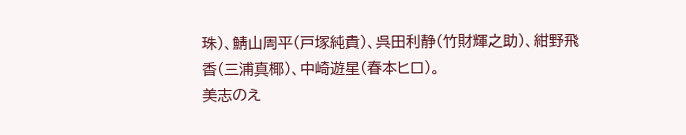珠)、鯖山周平(戸塚純貴)、呉田利静(竹財輝之助)、紺野飛香(三浦真椰)、中崎遊星(春本ヒロ)。
美志のえ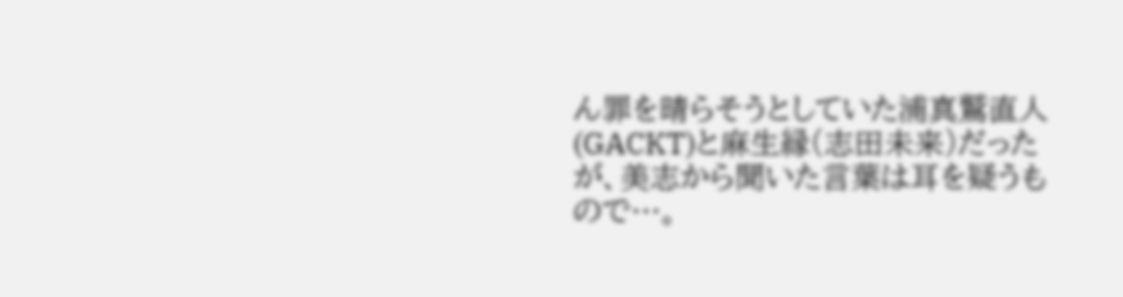ん罪を晴らそうとしていた浦真鷲直人(GACKT)と麻生縁(志田未来)だったが、美志から聞いた言葉は耳を疑うもので…。